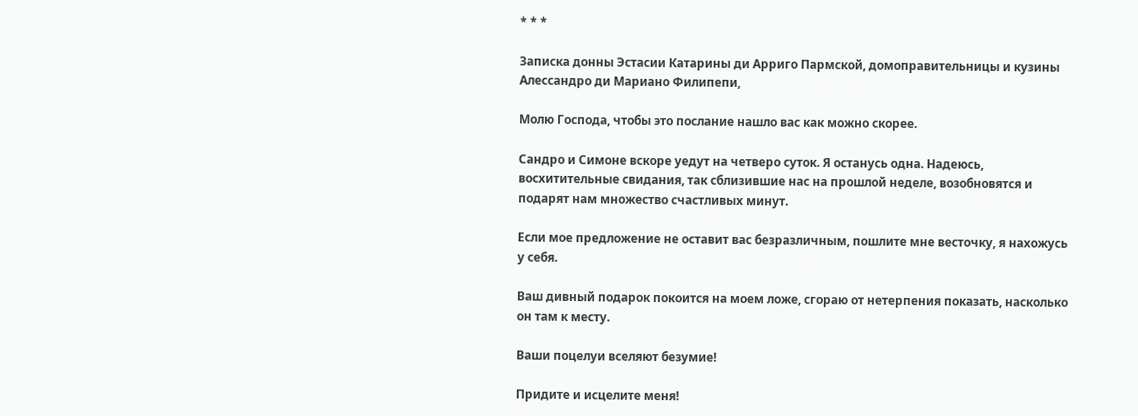* * *

Записка донны Эстасии Катарины ди Арриго Пармской, домоправительницы и кузины Алессандро ди Мариано Филипепи,

Молю Господа, чтобы это послание нашло вас как можно скорее.

Сандро и Симоне вскоре уедут на четверо суток. Я останусь одна. Надеюсь, восхитительные свидания, так сблизившие нас на прошлой неделе, возобновятся и подарят нам множество счастливых минут.

Если мое предложение не оставит вас безразличным, пошлите мне весточку, я нахожусь у себя.

Ваш дивный подарок покоится на моем ложе, сгораю от нетерпения показать, насколько он там к месту.

Ваши поцелуи вселяют безумие!

Придите и исцелите меня!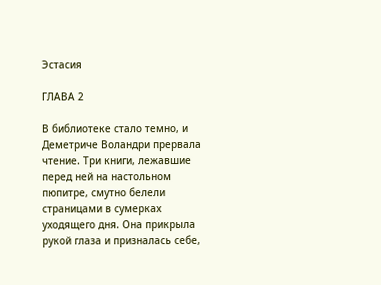Эстасия

ГЛАВА 2

В библиотеке стало темно, и Деметриче Воландри прервала чтение. Три книги, лежавшие перед ней на настольном пюпитре, смутно белели страницами в сумерках уходящего дня. Она прикрыла рукой глаза и призналась себе,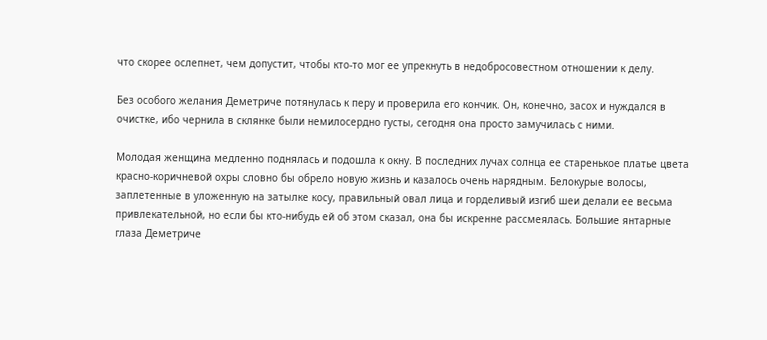что скорее ослепнет, чем допустит, чтобы кто-то мог ее упрекнуть в недобросовестном отношении к делу.

Без особого желания Деметриче потянулась к перу и проверила его кончик. Он, конечно, засох и нуждался в очистке, ибо чернила в склянке были немилосердно густы, сегодня она просто замучилась с ними.

Молодая женщина медленно поднялась и подошла к окну. В последних лучах солнца ее старенькое платье цвета красно-коричневой охры словно бы обрело новую жизнь и казалось очень нарядным. Белокурые волосы, заплетенные в уложенную на затылке косу, правильный овал лица и горделивый изгиб шеи делали ее весьма привлекательной, но если бы кто-нибудь ей об этом сказал, она бы искренне рассмеялась. Большие янтарные глаза Деметриче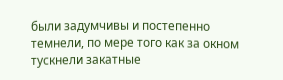были задумчивы и постепенно темнели, по мере того как за окном тускнели закатные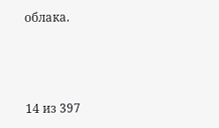облака.



14 из 397